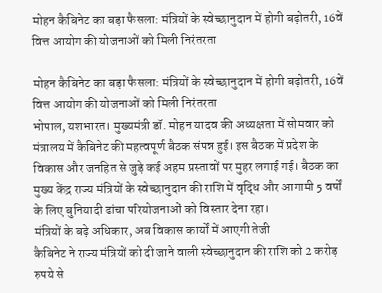मोहन कैबिनेट का बड़ा फैसला: मंत्रियों के स्वेच्छानुदान में होगी बढ़ोतरी, 16वें वित्त आयोग की योजनाओं को मिली निरंतरता

मोहन कैबिनेट का बड़ा फैसला: मंत्रियों के स्वेच्छानुदान में होगी बढ़ोतरी, 16वें वित्त आयोग की योजनाओं को मिली निरंतरता
भोपाल, यशभारत। मुख्यमंत्री डॉ. मोहन यादव की अध्यक्षता में सोमवार को मंत्रालय में कैबिनेट की महत्वपूर्ण बैठक संपन्न हुई। इस बैठक में प्रदेश के विकास और जनहित से जुड़े कई अहम प्रस्तावों पर मुहर लगाई गई। बैठक का मुख्य केंद्र राज्य मंत्रियों के स्वेच्छानुदान की राशि में वृद्धि और आगामी 5 वर्षों के लिए बुनियादी ढांचा परियोजनाओं को विस्तार देना रहा।
मंत्रियों के बढ़े अधिकार, अब विकास कार्यों में आएगी तेजी
कैबिनेट ने राज्य मंत्रियों को दी जाने वाली स्वेच्छानुदान की राशि को 2 करोड़ रुपये से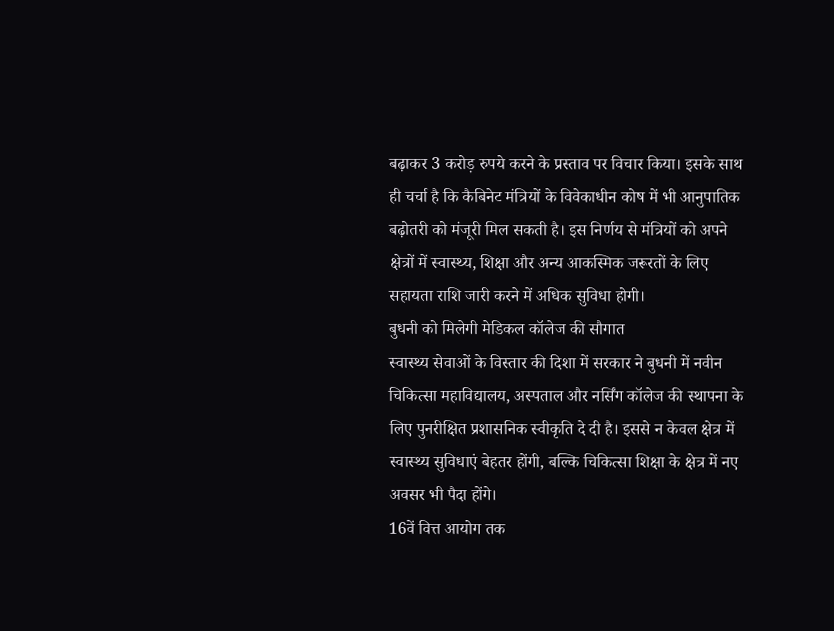बढ़ाकर 3 करोड़ रुपये करने के प्रस्ताव पर विचार किया। इसके साथ ही चर्चा है कि कैबिनेट मंत्रियों के विवेकाधीन कोष में भी आनुपातिक बढ़ोतरी को मंजूरी मिल सकती है। इस निर्णय से मंत्रियों को अपने क्षेत्रों में स्वास्थ्य, शिक्षा और अन्य आकस्मिक जरूरतों के लिए सहायता राशि जारी करने में अधिक सुविधा होगी।
बुधनी को मिलेगी मेडिकल कॉलेज की सौगात
स्वास्थ्य सेवाओं के विस्तार की दिशा में सरकार ने बुधनी में नवीन चिकित्सा महाविद्यालय, अस्पताल और नर्सिंग कॉलेज की स्थापना के लिए पुनरीक्षित प्रशासनिक स्वीकृति दे दी है। इससे न केवल क्षेत्र में स्वास्थ्य सुविधाएं बेहतर होंगी, बल्कि चिकित्सा शिक्षा के क्षेत्र में नए अवसर भी पैदा होंगे।
16वें वित्त आयोग तक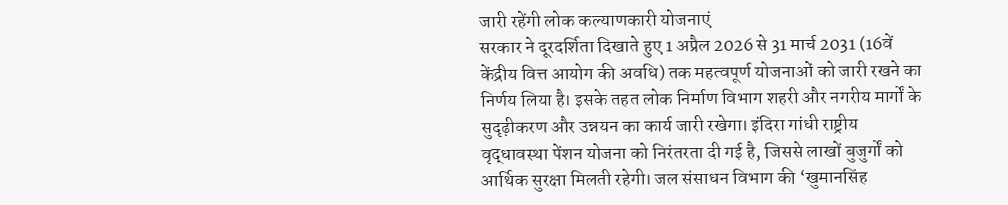जारी रहेंगी लोक कल्याणकारी योजनाएं
सरकार ने दूरदर्शिता दिखाते हुए 1 अप्रैल 2026 से 31 मार्च 2031 (16वें केंद्रीय वित्त आयोग की अवधि) तक महत्वपूर्ण योजनाओं को जारी रखने का निर्णय लिया है। इसके तहत लोक निर्माण विभाग शहरी और नगरीय मार्गों के सुदृढ़ीकरण और उन्नयन का कार्य जारी रखेगा। इंदिरा गांधी राष्ट्रीय वृद्धावस्था पेंशन योजना को निरंतरता दी गई है, जिससे लाखों बुजुर्गों को आर्थिक सुरक्षा मिलती रहेगी। जल संसाधन विभाग की ‘खुमानसिंह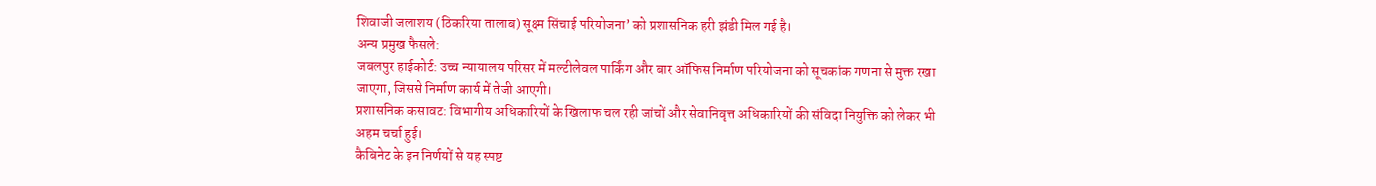शिवाजी जलाशय (ठिकरिया तालाब) सूक्ष्म सिंचाई परियोजना’ को प्रशासनिक हरी झंडी मिल गई है।
अन्य प्रमुख फैसले:
जबलपुर हाईकोर्ट: उच्च न्यायालय परिसर में मल्टीलेवल पार्किंग और बार ऑफिस निर्माण परियोजना को सूचकांक गणना से मुक्त रखा जाएगा, जिससे निर्माण कार्य में तेजी आएगी।
प्रशासनिक कसावट: विभागीय अधिकारियों के खिलाफ चल रही जांचों और सेवानिवृत्त अधिकारियों की संविदा नियुक्ति को लेकर भी अहम चर्चा हुई।
कैबिनेट के इन निर्णयों से यह स्पष्ट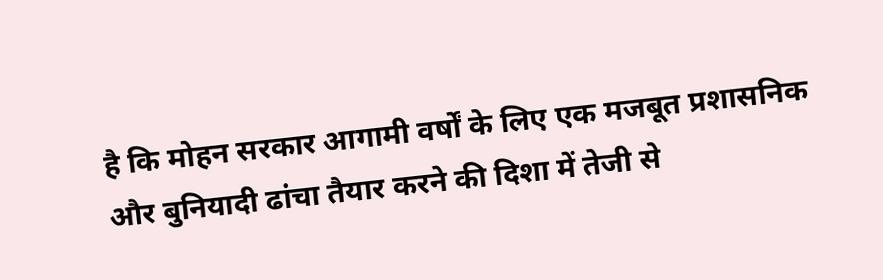है कि मोहन सरकार आगामी वर्षों के लिए एक मजबूत प्रशासनिक और बुनियादी ढांचा तैयार करने की दिशा में तेजी से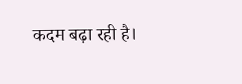कदम बढ़ा रही है।